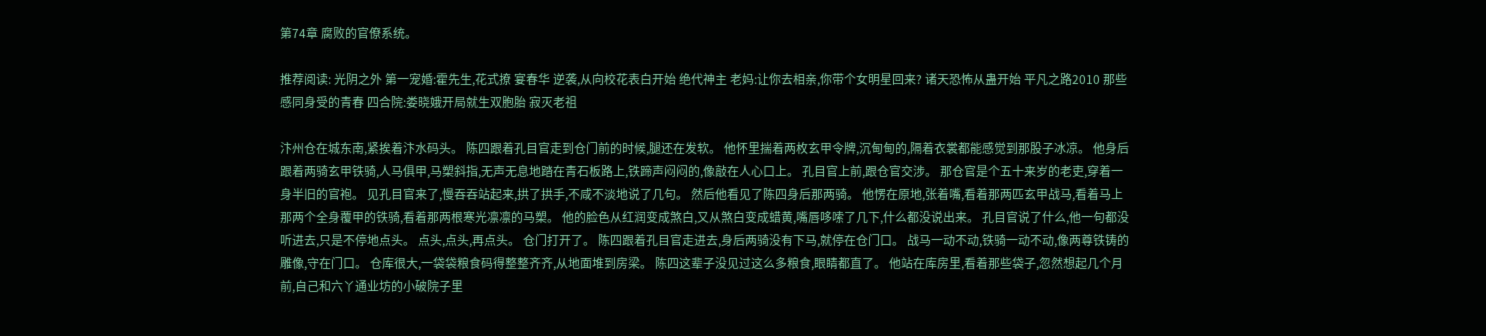第74章 腐败的官僚系统。

推荐阅读: 光阴之外 第一宠婚:霍先生,花式撩 宴春华 逆袭,从向校花表白开始 绝代神主 老妈:让你去相亲,你带个女明星回来? 诸天恐怖从蛊开始 平凡之路2010 那些感同身受的青春 四合院:娄晓娥开局就生双胞胎 寂灭老祖

汴州仓在城东南,紧挨着汴水码头。 陈四跟着孔目官走到仓门前的时候,腿还在发软。 他怀里揣着两枚玄甲令牌,沉甸甸的,隔着衣裳都能感觉到那股子冰凉。 他身后跟着两骑玄甲铁骑,人马俱甲,马槊斜指,无声无息地踏在青石板路上,铁蹄声闷闷的,像敲在人心口上。 孔目官上前,跟仓官交涉。 那仓官是个五十来岁的老吏,穿着一身半旧的官袍。 见孔目官来了,慢吞吞站起来,拱了拱手,不咸不淡地说了几句。 然后他看见了陈四身后那两骑。 他愣在原地,张着嘴,看着那两匹玄甲战马,看着马上那两个全身覆甲的铁骑,看着那两根寒光凛凛的马槊。 他的脸色从红润变成煞白,又从煞白变成蜡黄,嘴唇哆嗦了几下,什么都没说出来。 孔目官说了什么,他一句都没听进去,只是不停地点头。 点头,点头,再点头。 仓门打开了。 陈四跟着孔目官走进去,身后两骑没有下马,就停在仓门口。 战马一动不动,铁骑一动不动,像两尊铁铸的雕像,守在门口。 仓库很大,一袋袋粮食码得整整齐齐,从地面堆到房梁。 陈四这辈子没见过这么多粮食,眼睛都直了。 他站在库房里,看着那些袋子,忽然想起几个月前,自己和六丫通业坊的小破院子里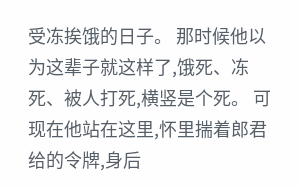受冻挨饿的日子。 那时候他以为这辈子就这样了,饿死、冻死、被人打死,横竖是个死。 可现在他站在这里,怀里揣着郎君给的令牌,身后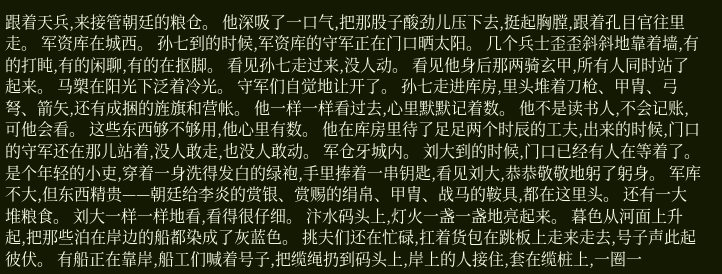跟着天兵,来接管朝廷的粮仓。 他深吸了一口气,把那股子酸劲儿压下去,挺起胸膛,跟着孔目官往里走。 军资库在城西。 孙七到的时候,军资库的守军正在门口晒太阳。 几个兵士歪歪斜斜地靠着墙,有的打盹,有的闲聊,有的在抠脚。 看见孙七走过来,没人动。 看见他身后那两骑玄甲,所有人同时站了起来。 马槊在阳光下泛着冷光。 守军们自觉地让开了。 孙七走进库房,里头堆着刀枪、甲胄、弓弩、箭矢,还有成捆的旌旗和营帐。 他一样一样看过去,心里默默记着数。 他不是读书人,不会记账,可他会看。 这些东西够不够用,他心里有数。 他在库房里待了足足两个时辰的工夫,出来的时候,门口的守军还在那儿站着,没人敢走,也没人敢动。 军仓牙城内。 刘大到的时候,门口已经有人在等着了。 是个年轻的小吏,穿着一身洗得发白的绿袍,手里捧着一串钥匙,看见刘大,恭恭敬敬地躬了躬身。 军库不大,但东西精贵——朝廷给李炎的赏银、赏赐的绢帛、甲胄、战马的鞍具,都在这里头。 还有一大堆粮食。 刘大一样一样地看,看得很仔细。 汴水码头上,灯火一盏一盏地亮起来。 暮色从河面上升起,把那些泊在岸边的船都染成了灰蓝色。 挑夫们还在忙碌,扛着货包在跳板上走来走去,号子声此起彼伏。 有船正在靠岸,船工们喊着号子,把缆绳扔到码头上,岸上的人接住,套在缆桩上,一圈一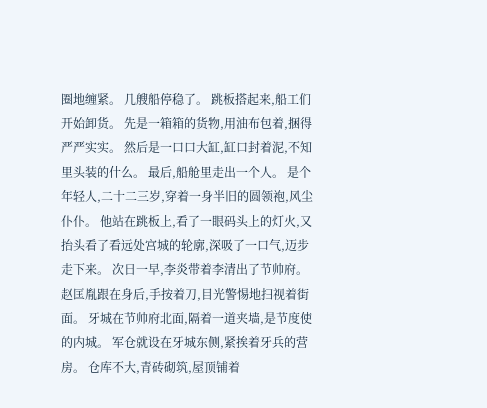圈地缠紧。 几艘船停稳了。 跳板搭起来,船工们开始卸货。 先是一箱箱的货物,用油布包着,捆得严严实实。 然后是一口口大缸,缸口封着泥,不知里头装的什么。 最后,船舱里走出一个人。 是个年轻人,二十二三岁,穿着一身半旧的圆领袍,风尘仆仆。 他站在跳板上,看了一眼码头上的灯火,又抬头看了看远处宫城的轮廓,深吸了一口气,迈步走下来。 次日一早,李炎带着李清出了节帅府。 赵匡胤跟在身后,手按着刀,目光警惕地扫视着街面。 牙城在节帅府北面,隔着一道夹墙,是节度使的内城。 军仓就设在牙城东侧,紧挨着牙兵的营房。 仓库不大,青砖砌筑,屋顶铺着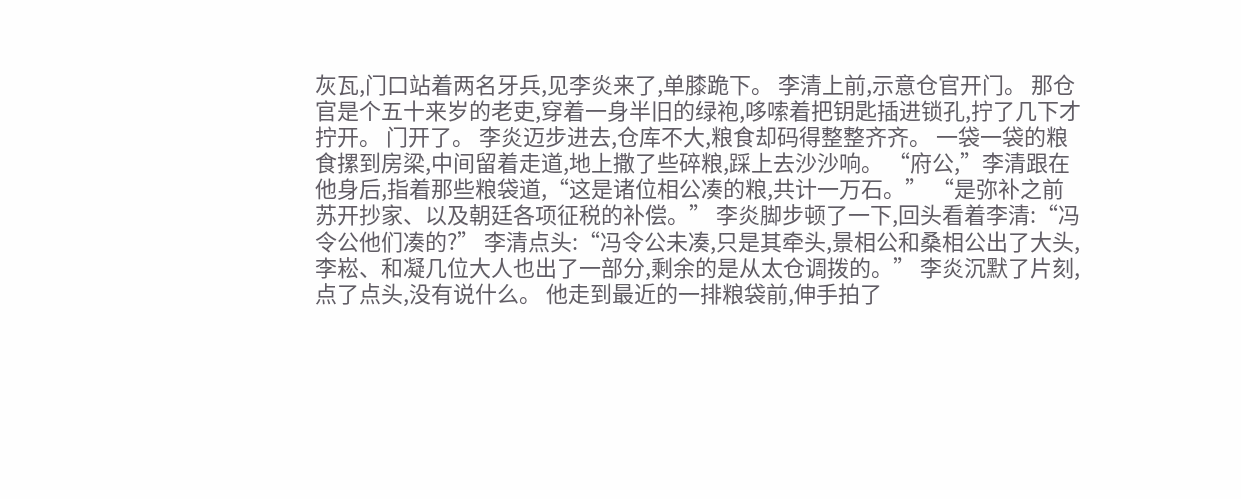灰瓦,门口站着两名牙兵,见李炎来了,单膝跪下。 李清上前,示意仓官开门。 那仓官是个五十来岁的老吏,穿着一身半旧的绿袍,哆嗦着把钥匙插进锁孔,拧了几下才拧开。 门开了。 李炎迈步进去,仓库不大,粮食却码得整整齐齐。 一袋一袋的粮食摞到房梁,中间留着走道,地上撒了些碎粮,踩上去沙沙响。 “府公,”李清跟在他身后,指着那些粮袋道,“这是诸位相公凑的粮,共计一万石。” “是弥补之前苏开抄家、以及朝廷各项征税的补偿。” 李炎脚步顿了一下,回头看着李清:“冯令公他们凑的?” 李清点头:“冯令公未凑,只是其牵头,景相公和桑相公出了大头,李崧、和凝几位大人也出了一部分,剩余的是从太仓调拨的。” 李炎沉默了片刻,点了点头,没有说什么。 他走到最近的一排粮袋前,伸手拍了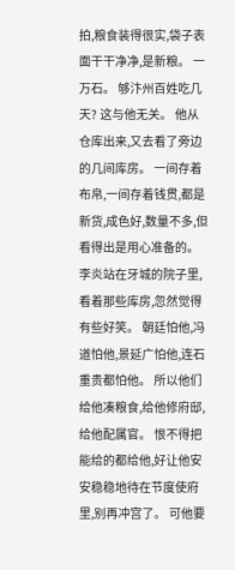拍,粮食装得很实,袋子表面干干净净,是新粮。 一万石。 够汴州百姓吃几天? 这与他无关。 他从仓库出来,又去看了旁边的几间库房。 一间存着布帛,一间存着钱贯,都是新货,成色好,数量不多,但看得出是用心准备的。 李炎站在牙城的院子里,看着那些库房,忽然觉得有些好笑。 朝廷怕他,冯道怕他,景延广怕他,连石重贵都怕他。 所以他们给他凑粮食,给他修府邸,给他配属官。 恨不得把能给的都给他,好让他安安稳稳地待在节度使府里,别再冲宫了。 可他要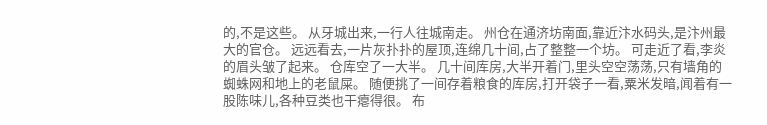的,不是这些。 从牙城出来,一行人往城南走。 州仓在通济坊南面,靠近汴水码头,是汴州最大的官仓。 远远看去,一片灰扑扑的屋顶,连绵几十间,占了整整一个坊。 可走近了看,李炎的眉头皱了起来。 仓库空了一大半。 几十间库房,大半开着门,里头空空荡荡,只有墙角的蜘蛛网和地上的老鼠屎。 随便挑了一间存着粮食的库房,打开袋子一看,粟米发暗,闻着有一股陈味儿,各种豆类也干瘪得很。 布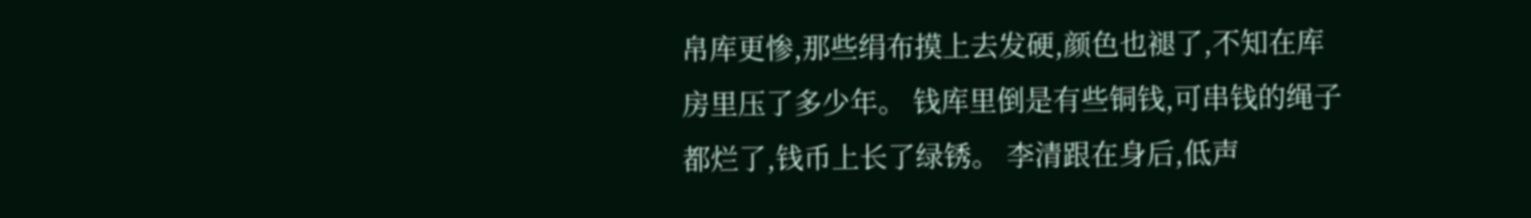帛库更惨,那些绢布摸上去发硬,颜色也褪了,不知在库房里压了多少年。 钱库里倒是有些铜钱,可串钱的绳子都烂了,钱币上长了绿锈。 李清跟在身后,低声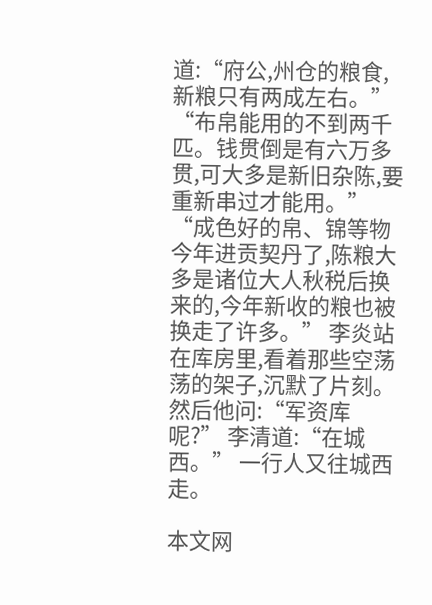道:“府公,州仓的粮食,新粮只有两成左右。” “布帛能用的不到两千匹。钱贯倒是有六万多贯,可大多是新旧杂陈,要重新串过才能用。” “成色好的帛、锦等物今年进贡契丹了,陈粮大多是诸位大人秋税后换来的,今年新收的粮也被换走了许多。” 李炎站在库房里,看着那些空荡荡的架子,沉默了片刻。 然后他问:“军资库呢?” 李清道:“在城西。” 一行人又往城西走。

本文网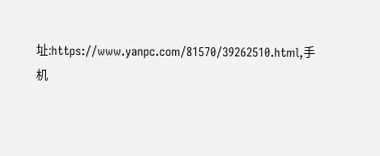址:https://www.yanpc.com/81570/39262510.html,手机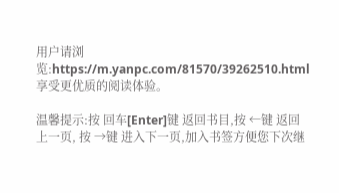用户请浏览:https://m.yanpc.com/81570/39262510.html享受更优质的阅读体验。

温馨提示:按 回车[Enter]键 返回书目,按 ←键 返回上一页, 按 →键 进入下一页,加入书签方便您下次继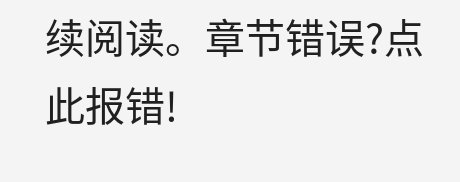续阅读。章节错误?点此报错!